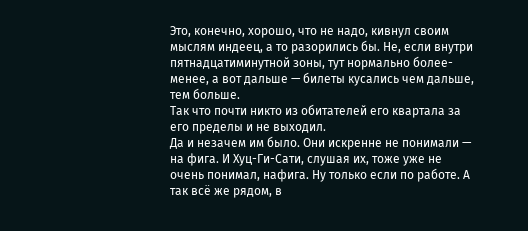Это, конечно, хорошо, что не надо, кивнул своим мыслям индеец, а то разорились бы. Не, если внутри пятнадцатиминутной зоны, тут нормально более-менее, а вот дальше — билеты кусались чем дальше, тем больше.
Так что почти никто из обитателей его квартала за его пределы и не выходил.
Да и незачем им было. Они искренне не понимали — на фига. И Хуц-Ги-Сати, слушая их, тоже уже не очень понимал, нафига. Ну только если по работе. А так всё же рядом, в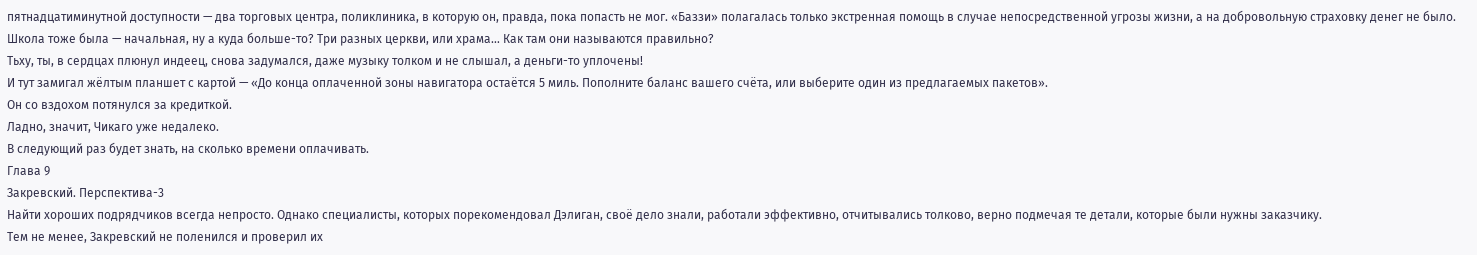пятнадцатиминутной доступности — два торговых центра, поликлиника, в которую он, правда, пока попасть не мог. «Баззи» полагалась только экстренная помощь в случае непосредственной угрозы жизни, а на добровольную страховку денег не было.
Школа тоже была — начальная, ну а куда больше-то? Три разных церкви, или храма… Как там они называются правильно?
Тьху, ты, в сердцах плюнул индеец, снова задумался, даже музыку толком и не слышал, а деньги-то уплочены!
И тут замигал жёлтым планшет с картой — «До конца оплаченной зоны навигатора остаётся 5 миль. Пополните баланс вашего счёта, или выберите один из предлагаемых пакетов».
Он со вздохом потянулся за кредиткой.
Ладно, значит, Чикаго уже недалеко.
В следующий раз будет знать, на сколько времени оплачивать.
Глава 9
Закревский. Перспектива-3
Найти хороших подрядчиков всегда непросто. Однако специалисты, которых порекомендовал Дэлиган, своё дело знали, работали эффективно, отчитывались толково, верно подмечая те детали, которые были нужны заказчику.
Тем не менее, Закревский не поленился и проверил их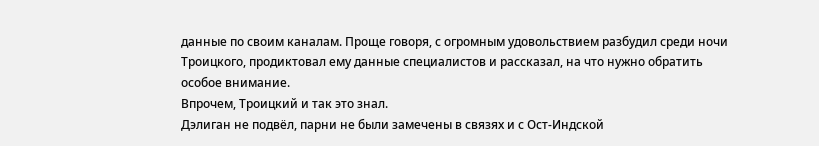данные по своим каналам. Проще говоря, с огромным удовольствием разбудил среди ночи Троицкого, продиктовал ему данные специалистов и рассказал, на что нужно обратить особое внимание.
Впрочем, Троицкий и так это знал.
Дэлиган не подвёл, парни не были замечены в связях и с Ост-Индской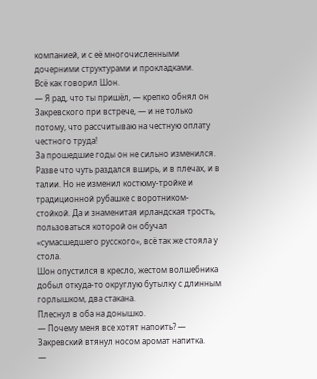компанией, и с её многочисленными дочерними структурами и прокладками.
Всё как говорил Шон.
— Я рад, что ты пришёл, — крепко обнял он Закревского при встрече, — и не только потому, что рассчитываю на честную оплату честного труда!
За прошедшие годы он не сильно изменился. Разве что чуть раздался вширь, и в плечах, и в талии. Но не изменил костюму-тройке и традиционной рубашке с воротником-стойкой. Да и знаменитая ирландская трость, пользоваться которой он обучал «сумасшедшего русского», всё так же стояла у стола.
Шон опустился в кресло, жестом волшебника добыл откуда-то округлую бутылку с длинным горлышком, два стакана.
Плеснул в оба на донышко.
— Почему меня все хотят напоить? — Закревский втянул носом аромат напитка.
—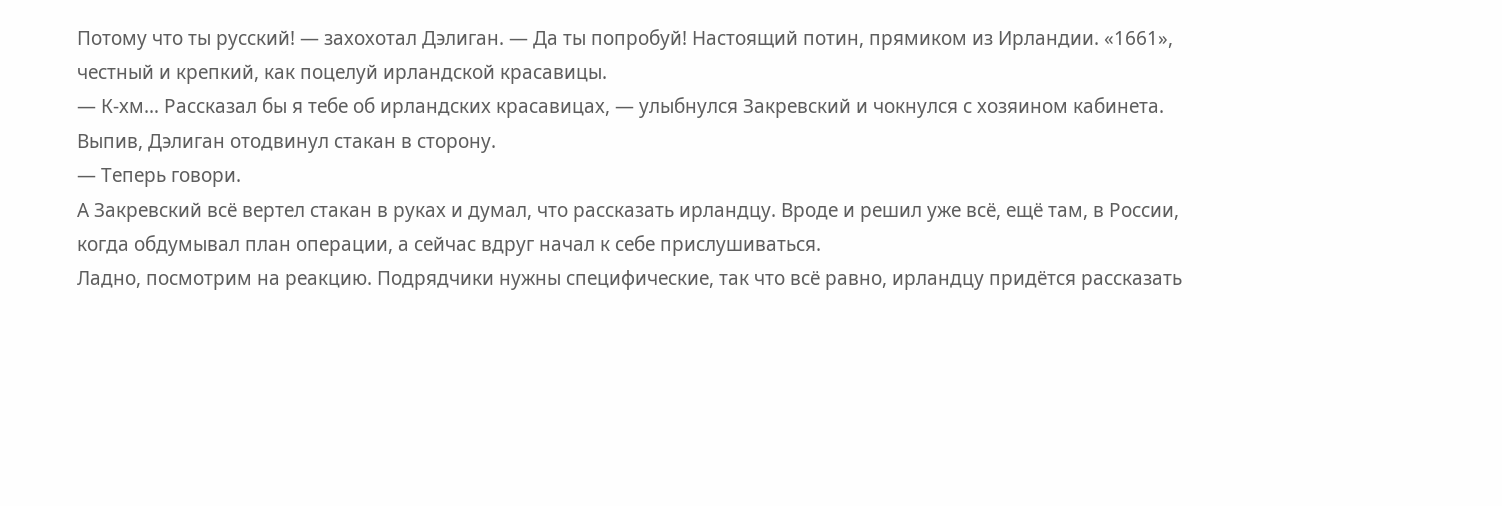Потому что ты русский! — захохотал Дэлиган. — Да ты попробуй! Настоящий потин, прямиком из Ирландии. «1661», честный и крепкий, как поцелуй ирландской красавицы.
— К-хм… Рассказал бы я тебе об ирландских красавицах, — улыбнулся Закревский и чокнулся с хозяином кабинета.
Выпив, Дэлиган отодвинул стакан в сторону.
— Теперь говори.
А Закревский всё вертел стакан в руках и думал, что рассказать ирландцу. Вроде и решил уже всё, ещё там, в России, когда обдумывал план операции, а сейчас вдруг начал к себе прислушиваться.
Ладно, посмотрим на реакцию. Подрядчики нужны специфические, так что всё равно, ирландцу придётся рассказать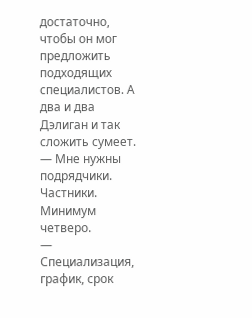достаточно, чтобы он мог предложить подходящих специалистов. А два и два Дэлиган и так сложить сумеет.
— Мне нужны подрядчики. Частники. Минимум четверо.
— Специализация, график, срок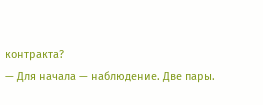контракта?
— Для начала — наблюдение. Две пары.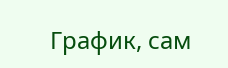График, сам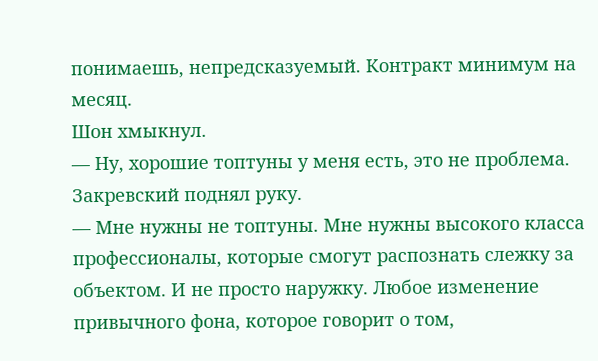понимаешь, непредсказуемый. Контракт минимум на месяц.
Шон хмыкнул.
— Ну, хорошие топтуны у меня есть, это не проблема.
Закревский поднял руку.
— Мне нужны не топтуны. Мне нужны высокого класса профессионалы, которые смогут распознать слежку за объектом. И не просто наружку. Любое изменение привычного фона, которое говорит о том,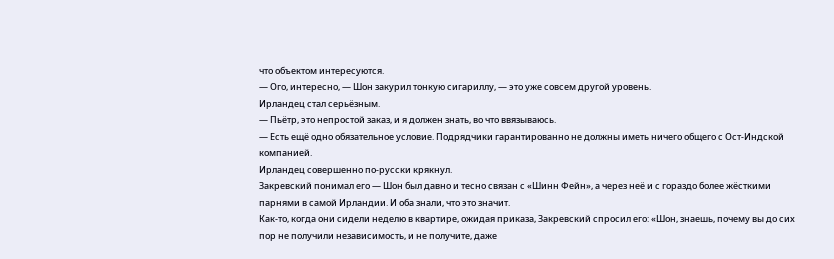что объектом интересуются.
— Ого, интересно, — Шон закурил тонкую сигариллу, — это уже совсем другой уровень.
Ирландец стал серьёзным.
— Пьётр, это непростой заказ, и я должен знать, во что ввязываюсь.
— Есть ещё одно обязательное условие. Подрядчики гарантированно не должны иметь ничего общего с Ост-Индской компанией.
Ирландец совершенно по-русски крякнул.
Закревский понимал его — Шон был давно и тесно связан с «Шинн Фейн», а через неё и с гораздо более жёсткими парнями в самой Ирландии. И оба знали, что это значит.
Как-то, когда они сидели неделю в квартире, ожидая приказа, Закревский спросил его: «Шон, знаешь, почему вы до сих пор не получили независимость, и не получите, даже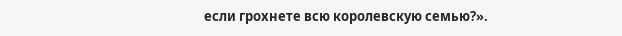если грохнете всю королевскую семью?».